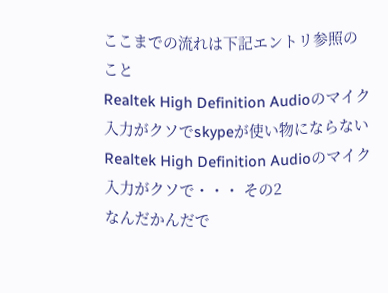ここまでの流れは下記エントリ参照のこと
Realtek High Definition Audioのマイク入力がクソでskypeが使い物にならない
Realtek High Definition Audioのマイク入力がクソで・・・ その2
なんだかんだで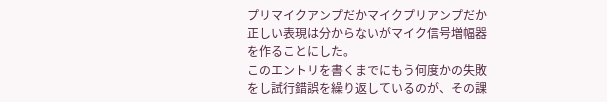プリマイクアンプだかマイクプリアンプだか正しい表現は分からないがマイク信号増幅器を作ることにした。
このエントリを書くまでにもう何度かの失敗をし試行錯誤を繰り返しているのが、その課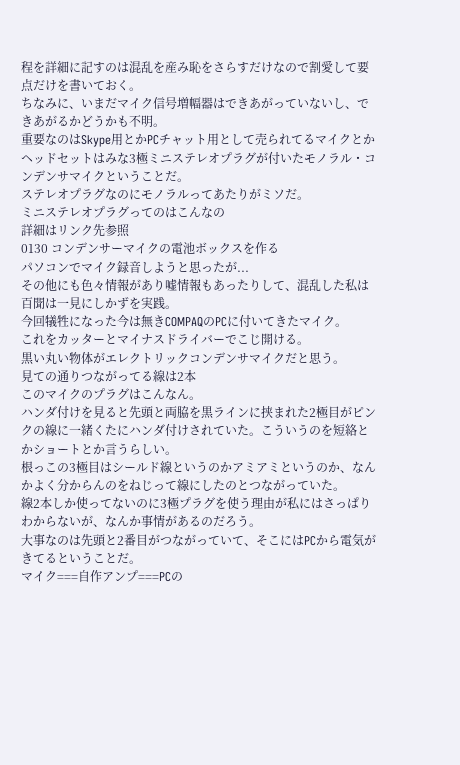程を詳細に記すのは混乱を産み恥をさらすだけなので割愛して要点だけを書いておく。
ちなみに、いまだマイク信号増幅器はできあがっていないし、できあがるかどうかも不明。
重要なのはSkype用とかPCチャット用として売られてるマイクとかヘッドセットはみな3極ミニステレオプラグが付いたモノラル・コンデンサマイクということだ。
ステレオプラグなのにモノラルってあたりがミソだ。
ミニステレオプラグってのはこんなの
詳細はリンク先参照
0130 コンデンサーマイクの電池ボックスを作る
パソコンでマイク録音しようと思ったが...
その他にも色々情報があり嘘情報もあったりして、混乱した私は百聞は一見にしかずを実践。
今回犠牲になった今は無きCOMPAQのPCに付いてきたマイク。
これをカッターとマイナスドライバーでこじ開ける。
黒い丸い物体がエレクトリックコンデンサマイクだと思う。
見ての通りつながってる線は2本
このマイクのプラグはこんなん。
ハンダ付けを見ると先頭と両脇を黒ラインに挟まれた2極目がピンクの線に一緒くたにハンダ付けされていた。こういうのを短絡とかショートとか言うらしい。
根っこの3極目はシールド線というのかアミアミというのか、なんかよく分からんのをねじって線にしたのとつながっていた。
線2本しか使ってないのに3極プラグを使う理由が私にはさっぱりわからないが、なんか事情があるのだろう。
大事なのは先頭と2番目がつながっていて、そこにはPCから電気がきてるということだ。
マイク===自作アンプ===PCの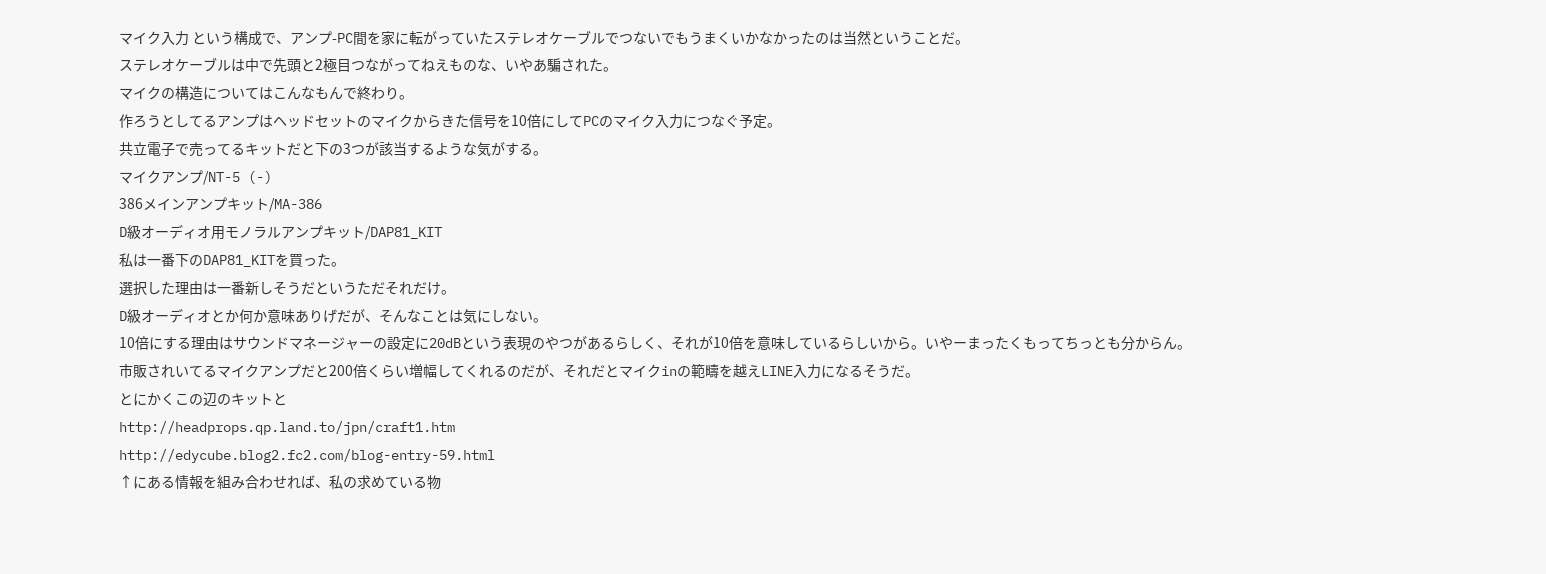マイク入力 という構成で、アンプ-PC間を家に転がっていたステレオケーブルでつないでもうまくいかなかったのは当然ということだ。
ステレオケーブルは中で先頭と2極目つながってねえものな、いやあ騙された。
マイクの構造についてはこんなもんで終わり。
作ろうとしてるアンプはヘッドセットのマイクからきた信号を10倍にしてPCのマイク入力につなぐ予定。
共立電子で売ってるキットだと下の3つが該当するような気がする。
マイクアンプ/NT-5 (-)
386メインアンプキット/MA-386
D級オーディオ用モノラルアンプキット/DAP81_KIT
私は一番下のDAP81_KITを買った。
選択した理由は一番新しそうだというただそれだけ。
D級オーディオとか何か意味ありげだが、そんなことは気にしない。
10倍にする理由はサウンドマネージャーの設定に20dBという表現のやつがあるらしく、それが10倍を意味しているらしいから。いやーまったくもってちっとも分からん。
市販されいてるマイクアンプだと200倍くらい増幅してくれるのだが、それだとマイクinの範疇を越えLINE入力になるそうだ。
とにかくこの辺のキットと
http://headprops.qp.land.to/jpn/craft1.htm
http://edycube.blog2.fc2.com/blog-entry-59.html
↑にある情報を組み合わせれば、私の求めている物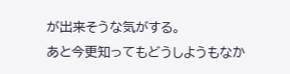が出来そうな気がする。
あと今更知ってもどうしようもなか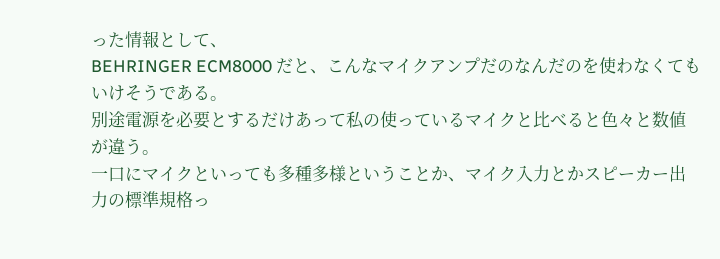った情報として、
BEHRINGER ECM8000 だと、こんなマイクアンプだのなんだのを使わなくてもいけそうである。
別途電源を必要とするだけあって私の使っているマイクと比べると色々と数値が違う。
一口にマイクといっても多種多様ということか、マイク入力とかスピーカー出力の標準規格っ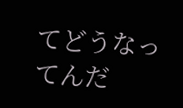てどうなってんだ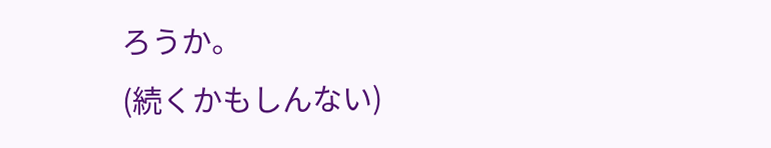ろうか。
(続くかもしんない)